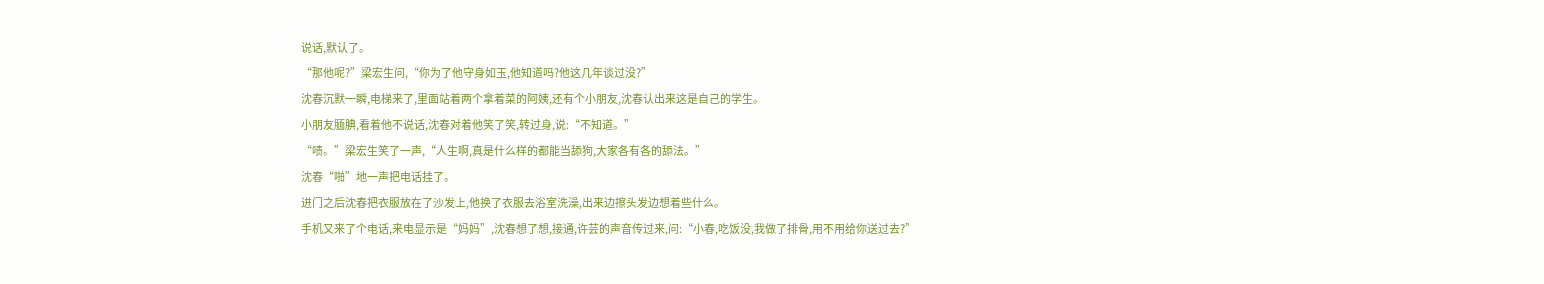说话,默认了。
“那他呢?”梁宏生问,“你为了他守身如玉,他知道吗?他这几年谈过没?”
沈春沉默一瞬,电梯来了,里面站着两个拿着菜的阿姨,还有个小朋友,沈春认出来这是自己的学生。
小朋友腼腆,看着他不说话,沈春对着他笑了笑,转过身,说:“不知道。”
“啧。”梁宏生笑了一声,“人生啊,真是什么样的都能当舔狗,大家各有各的舔法。”
沈春“啪”地一声把电话挂了。
进门之后沈春把衣服放在了沙发上,他换了衣服去浴室洗澡,出来边擦头发边想着些什么。
手机又来了个电话,来电显示是“妈妈”,沈春想了想,接通,许芸的声音传过来,问:“小春,吃饭没,我做了排骨,用不用给你送过去?”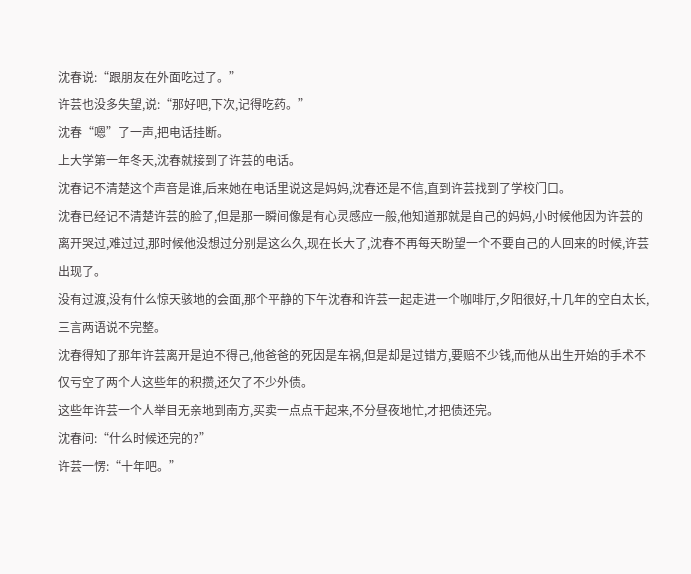沈春说:“跟朋友在外面吃过了。”
许芸也没多失望,说:“那好吧,下次,记得吃药。”
沈春“嗯”了一声,把电话挂断。
上大学第一年冬天,沈春就接到了许芸的电话。
沈春记不清楚这个声音是谁,后来她在电话里说这是妈妈,沈春还是不信,直到许芸找到了学校门口。
沈春已经记不清楚许芸的脸了,但是那一瞬间像是有心灵感应一般,他知道那就是自己的妈妈,小时候他因为许芸的离开哭过,难过过,那时候他没想过分别是这么久,现在长大了,沈春不再每天盼望一个不要自己的人回来的时候,许芸出现了。
没有过渡,没有什么惊天骇地的会面,那个平静的下午沈春和许芸一起走进一个咖啡厅,夕阳很好,十几年的空白太长,三言两语说不完整。
沈春得知了那年许芸离开是迫不得己,他爸爸的死因是车祸,但是却是过错方,要赔不少钱,而他从出生开始的手术不仅亏空了两个人这些年的积攒,还欠了不少外债。
这些年许芸一个人举目无亲地到南方,买卖一点点干起来,不分昼夜地忙,才把债还完。
沈春问:“什么时候还完的?”
许芸一愣:“十年吧。”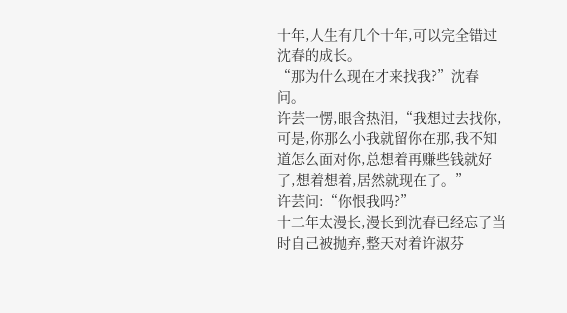十年,人生有几个十年,可以完全错过沈春的成长。
“那为什么现在才来找我?”沈春问。
许芸一愣,眼含热泪,“我想过去找你,可是,你那么小我就留你在那,我不知道怎么面对你,总想着再赚些钱就好了,想着想着,居然就现在了。”
许芸问:“你恨我吗?”
十二年太漫长,漫长到沈春已经忘了当时自己被抛弃,整天对着许淑芬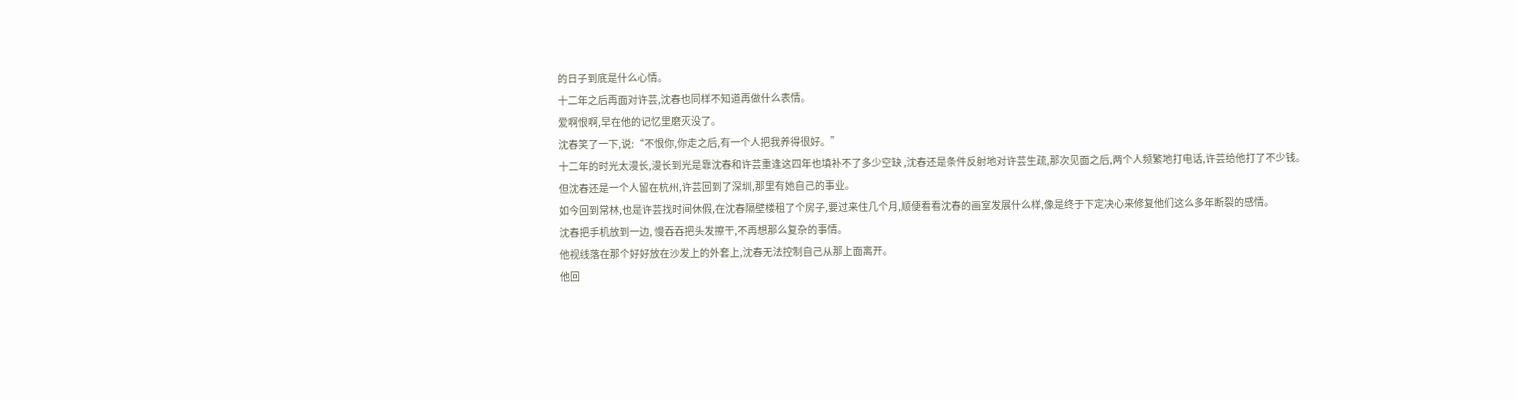的日子到底是什么心情。
十二年之后再面对许芸,沈春也同样不知道再做什么表情。
爱啊恨啊,早在他的记忆里磨灭没了。
沈春笑了一下,说:“不恨你,你走之后,有一个人把我养得很好。”
十二年的时光太漫长,漫长到光是靠沈春和许芸重逢这四年也填补不了多少空缺 ,沈春还是条件反射地对许芸生疏,那次见面之后,两个人频繁地打电话,许芸给他打了不少钱。
但沈春还是一个人留在杭州,许芸回到了深圳,那里有她自己的事业。
如今回到常林,也是许芸找时间休假,在沈春隔壁楼租了个房子,要过来住几个月,顺便看看沈春的画室发展什么样,像是终于下定决心来修复他们这么多年断裂的感情。
沈春把手机放到一边, 慢吞吞把头发擦干,不再想那么复杂的事情。
他视线落在那个好好放在沙发上的外套上,沈春无法控制自己从那上面离开。
他回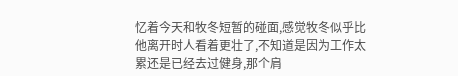忆着今天和牧冬短暂的碰面,感觉牧冬似乎比他离开时人看着更壮了,不知道是因为工作太累还是已经去过健身,那个肩